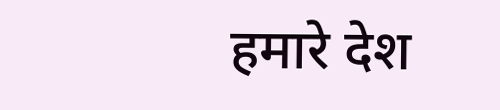हमारे देश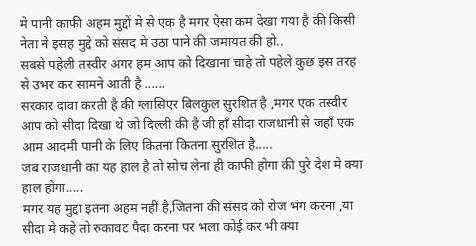मे पानी काफी अहम मुद्दों मे से एक है मगर ऐसा कम देखा गया है की किसी नेता ने इसह मुद्दे को संसद मे उठा पाने की जमायत की हो..
सबसे पहेली तस्वीर अगर हम आप को दिखाना चाहे तो पहेले कुछ इस तरह से उभर कर सामने आती है ......
सरकार दावा करती है की ग्लासिएर बिलकुल सुरशित है ,मगर एक तस्वीर आप को सीदा दिखा थे जो दिल्ली की है जी हाँ सीदा राजधानी से जहाँ एक आम आदमी पानी के लिए कितना कितना सुरशित है.....
जब राजधानी का यह हाल है तो सोच लेना ही काफी होगा की पुरे देश मे क्या हाल होगा.....
मगर यह मुद्दा इतना अहम नहीं है,जितना की संसद को रोज भंग करना ,या सीदा मे कहे तो रुकावट पैदा करना पर भला कोई कर भी क्या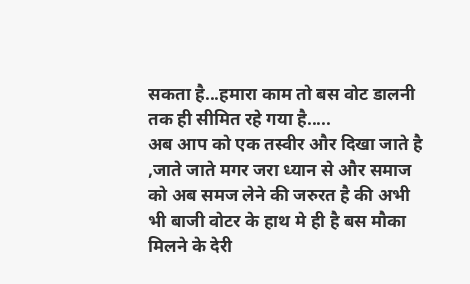सकता है...हमारा काम तो बस वोट डालनी तक ही सीमित रहे गया है.....
अब आप को एक तस्वीर और दिखा जाते है ,जाते जाते मगर जरा ध्यान से और समाज को अब समज लेने की जरुरत है की अभी भी बाजी वोटर के हाथ मे ही है बस मौका मिलने के देरी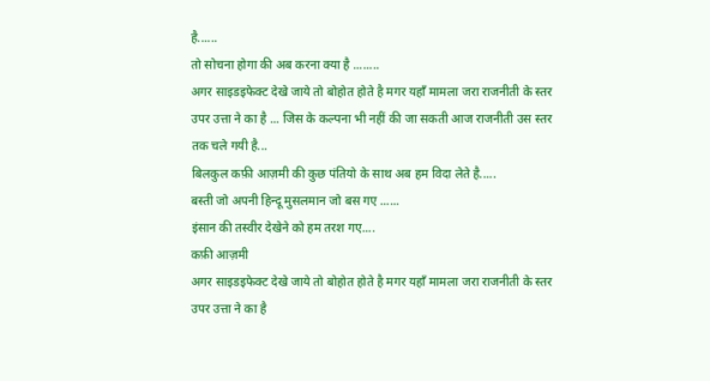है......
तो सोचना होगा की अब करना क्या है ........
अगर साइडइफेक्ट देखे जाये तो बोहोत होते है मगर यहाँ मामला जरा राजनीती के स्तर उपर उत्ता ने का है ... जिस के कल्पना भी नहीं की जा सकती आज राजनीती उस स्तर तक चले गयी है...
बिलकुल कफ़ी आज़मी की कुछ पंतियो के साथ अब हम विदा लेते है.....
बस्ती जो अपनी हिन्दू मुसलमान जो बस गए ......
इंसान की तस्वीर देखेने को हम तरश गए....
कफ़ी आज़मी
अगर साइडइफेक्ट देखे जाये तो बोहोत होते है मगर यहाँ मामला जरा राजनीती के स्तर उपर उत्ता ने का है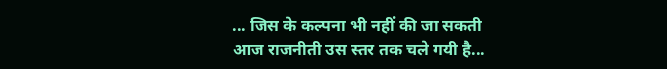... जिस के कल्पना भी नहीं की जा सकती आज राजनीती उस स्तर तक चले गयी है...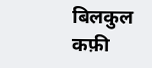बिलकुल कफ़ी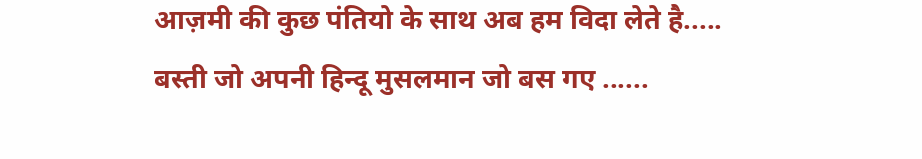आज़मी की कुछ पंतियो के साथ अब हम विदा लेते है.....
बस्ती जो अपनी हिन्दू मुसलमान जो बस गए ......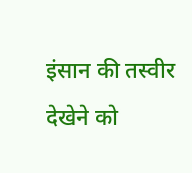इंसान की तस्वीर देखेने को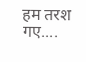हम तरश गए....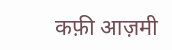कफ़ी आज़मी